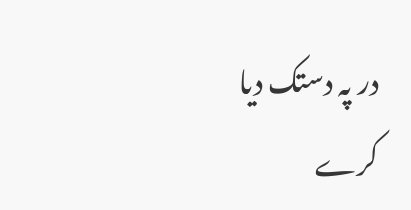در پہ دستک دیا کرے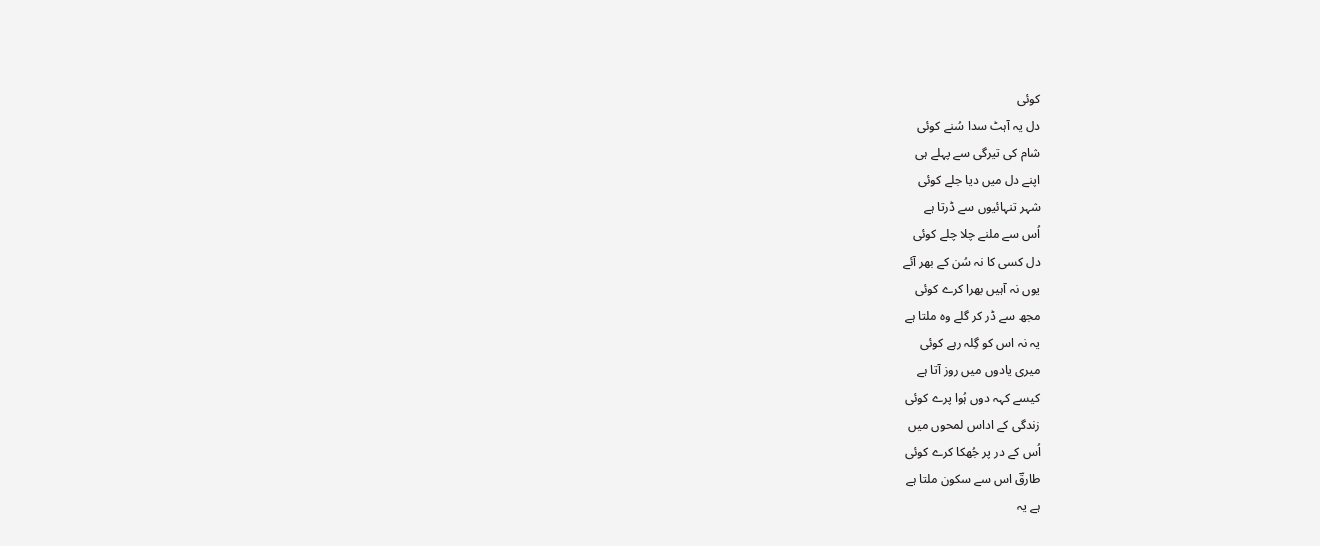کوئی
دل یہ آہٹ سدا سُنے کوئی
شام کی تیرگی سے پہلے ہی
اپنے دل میں دیا جلے کوئی
شہر تنہائیوں سے ڈرتا ہے
اُس سے ملنے چلا چلے کوئی
دل کسی کا نہ سُن کے بھر آئے
یوں نہ آہیں بھرا کرے کوئی
مجھ سے ڈر کر گلے وہ ملتا ہے
یہ نہ اس کو گِلہ رہے کوئی
میری یادوں میں روز آتا ہے
کیسے کہہ دوں ہُوا پرے کوئی
زندگی کے اداس لمحوں میں
اُس کے در پر جُھکا کرے کوئی
طارقؔ اس سے سکون ملتا ہے
ہے یہ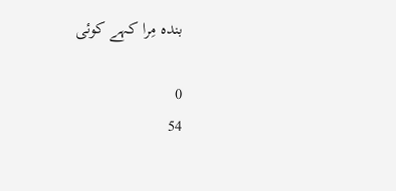بندہ مِرا کہے کوئی

0
54